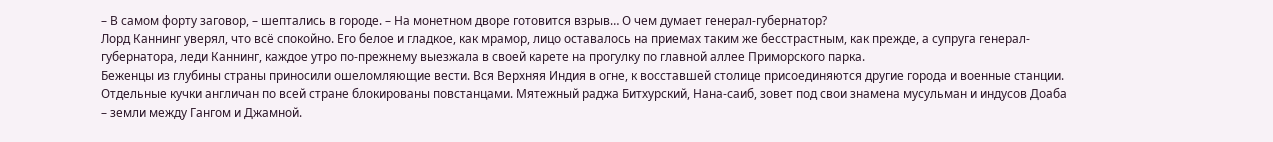– В самом форту заговор, – шептались в городе. – На монетном дворе готовится взрыв… О чем думает генерал-губернатор?
Лорд Каннинг уверял, что всё спокойно. Его белое и гладкое, как мрамор, лицо оставалось на приемах таким же бесстрастным, как прежде, а супруга генерал-губернатора, леди Каннинг, каждое утро по-прежнему выезжала в своей карете на прогулку по главной аллее Приморского парка.
Беженцы из глубины страны приносили ошеломляющие вести. Вся Верхняя Индия в огне, к восставшей столице присоединяются другие города и военные станции. Отдельные кучки англичан по всей стране блокированы повстанцами. Мятежный раджа Битхурский, Нана-саиб, зовет под свои знамена мусульман и индусов Доаба – земли между Гангом и Джамной.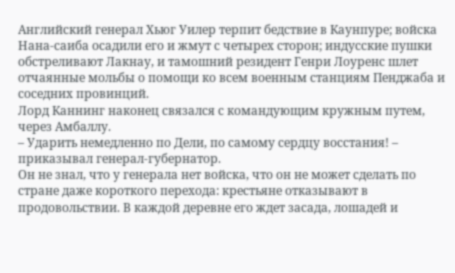Английский генерал Хьюг Уилер терпит бедствие в Каунпуре; войска Нана-саиба осадили его и жмут с четырех сторон; индусские пушки обстреливают Лакнау, и тамошний резидент Генри Лоуренс шлет отчаянные мольбы о помощи ко всем военным станциям Пенджаба и соседних провинций.
Лорд Каннинг наконец связался с командующим кружным путем, через Амбаллу.
– Ударить немедленно по Дели, по самому сердцу восстания! – приказывал генерал-губернатор.
Он не знал, что у генерала нет войска, что он не может сделать по стране даже короткого перехода: крестьяне отказывают в продовольствии. В каждой деревне его ждет засада, лошадей и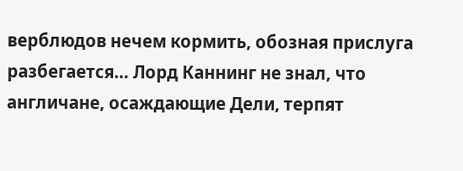верблюдов нечем кормить, обозная прислуга разбегается… Лорд Каннинг не знал, что англичане, осаждающие Дели, терпят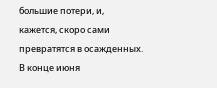большие потери, и, кажется, скоро сами превратятся в осажденных.
В конце июня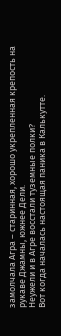замолчала Агра – старинная, хорошо укрепленная крепость на рукаве Джамны, южнее Дели.
Неужели и в Агре восстали туземные полки?
Вот когда началась настоящая паника в Калькутте.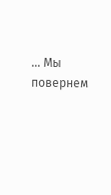… Мы повернем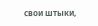свои штыки,